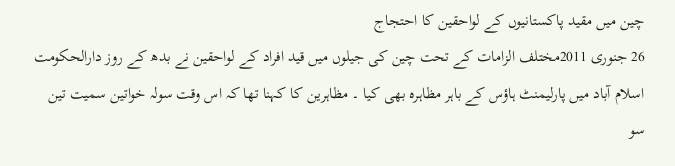چین میں مقید پاکستانیوں کے لواحقین کا احتجاج
26 جنوری 2011مختلف الزامات کے تحت چین کی جیلوں میں قید افراد کے لواحقین نے بدھ کے روز دارالحکومت اسلام آباد میں پارلیمنٹ ہاؤس کے باہر مظاہرہ بھی کیا ۔ مظاہرین کا کہنا تھا کہ اس وقت سولہ خواتین سمیت تین سو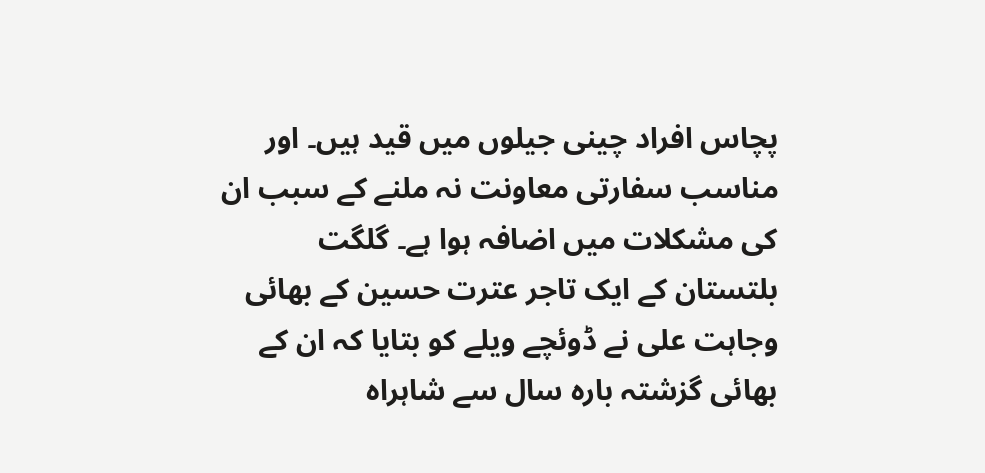پچاس افراد چینی جیلوں میں قید ہیں۔ اور مناسب سفارتی معاونت نہ ملنے کے سبب ان کی مشکلات میں اضافہ ہوا ہے۔ گلگت بلتستان کے ایک تاجر عترت حسین کے بھائی وجاہت علی نے ڈوئچے ویلے کو بتایا کہ ان کے بھائی گزشتہ بارہ سال سے شاہراہ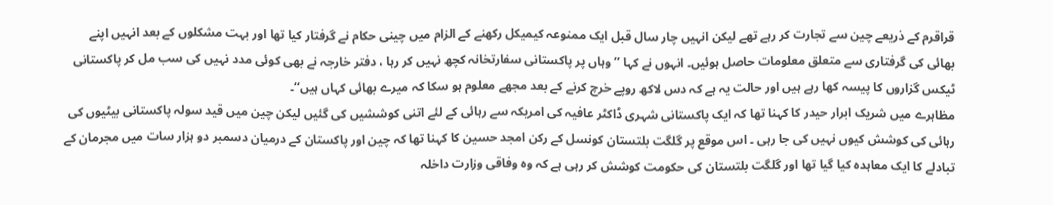قراقرم کے ذریعے چین سے تجارت کر رہے تھے لیکن انہیں چار سال قبل ایک ممنوعہ کیمیکل رکھنے کے الزام میں چینی حکام نے گرفتار کیا تھا اور بہت مشکلوں کے بعد انہیں اپنے بھائی کی گرفتاری سے متعلق معلومات حاصل ہوئیں۔ انہوں نے کہا ’’ وہاں پر پاکستانی سفارتخانہ کچھ نہیں کر رہا ، دفتر خارجہ نے بھی کوئی مدد نہیں کی سب مل کر پاکستانی ٹیکس گزاروں کا پیسہ کھا رہے ہیں اور حالت یہ ہے کہ دس لاکھ روپے خرچ کرنے کے بعد مجھے معلوم ہو سکا کہ میرے بھائی کہاں ہیں‘‘۔
مظاہرے میں شریک ابرار حیدر کا کہنا تھا کہ ایک پاکستانی شہری ڈاکٹر عافیہ کی امریکہ سے رہائی کے لئے اتنی کوششیں کی گئیں لیکن چین میں قید سولہ پاکستانی بیٹیوں کی رہائی کی کوشش کیوں نہیں کی جا رہی ۔ اس موقع پر گلگت بلتستان کونسل کے رکن امجد حسین کا کہنا تھا کہ چین اور پاکستان کے درمیان دسمبر دو ہزار سات میں مجرمان کے تبادلے کا ایک معاہدہ کیا گیا تھا اور گلگت بلتستان کی حکومت کوشش کر رہی ہے کہ وہ وفاقی وزارت داخلہ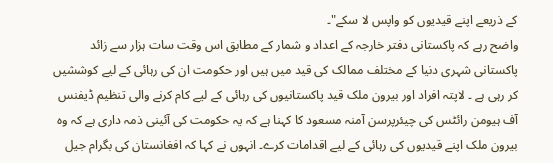کے ذریعے اپنے قیدیوں کو واپس لا سکے"۔
واضح رہے کہ پاکستانی دفتر خارجہ کے اعداد و شمار کے مطابق اس وقت سات ہزار سے زائد پاکستانی شہری دنیا کے مختلف ممالک کی قید میں ہیں اور حکومت ان کی رہائی کے لیے کوششیں کر رہی ہے ۔ لاپتہ افراد اور بیرون ملک قید پاکستانیوں کی رہائی کے لیے کام کرنے والی تنظیم ڈیفنس آف ہیومن رائٹس کی چیئرپرسن آمنہ مسعود کا کہنا ہے کہ یہ حکومت کی آئینی ذمہ داری ہے کہ وہ بیرون ملک اپنے قیدیوں کی رہائی کے لیے اقدامات کرے۔ انہوں نے کہا کہ افغانستان کی بگرام جیل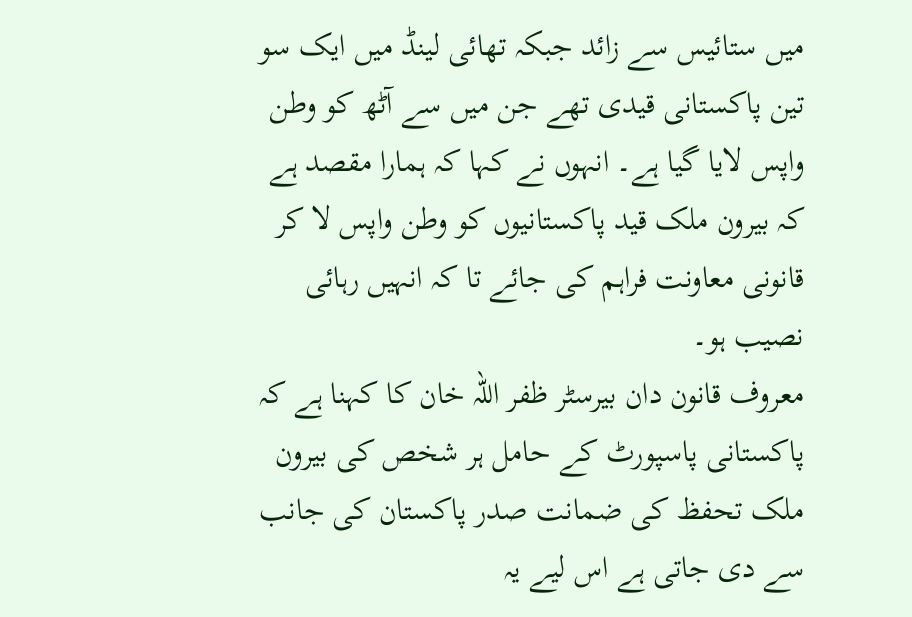میں ستائیس سے زائد جبکہ تھائی لینڈ میں ایک سو تین پاکستانی قیدی تھے جن میں سے آٹھ کو وطن واپس لایا گیا ہے۔ انہوں نے کہا کہ ہمارا مقصد ہے کہ بیرون ملک قید پاکستانیوں کو وطن واپس لا کر قانونی معاونت فراہم کی جائے تا کہ انہیں رہائی نصیب ہو۔
معروف قانون دان بیرسٹر ظفر اللہ خان کا کہنا ہے کہ پاکستانی پاسپورٹ کے حامل ہر شخص کی بیرون ملک تحفظ کی ضمانت صدر پاکستان کی جانب سے دی جاتی ہے اس لیے یہ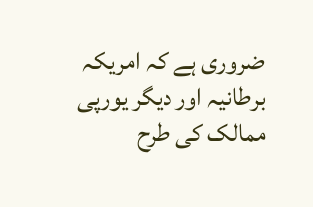ضروری ہے کہ امریکہ برطانیہ اور دیگر یورپی ممالک کی طرح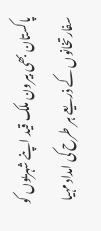پاکستان بھی بیرون ملک قید اپنے شہریوں کو سفارتخانوں کے ذریعے ہر طرح کی امداد مہیا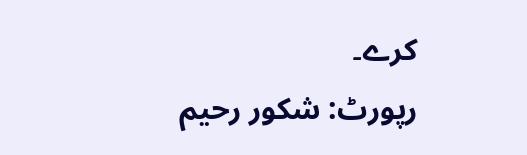کرے۔
رپورٹ: شکور رحیم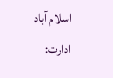اسلام آباد
ادارت: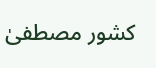کشور مصطفیٰ